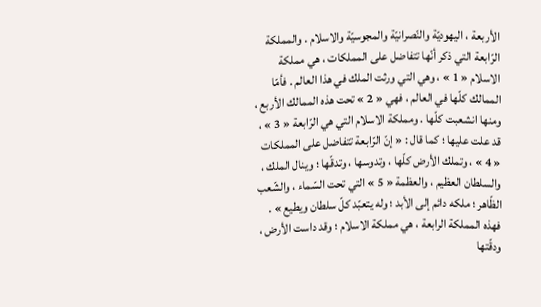الأربعة ، اليهوديّة والنّصرانيّة والمجوسيّة والاسلام . والمملكة الرّابعة التي ذكر أنّها تتفاضل على المملكات ، هي مملكة الاسلام « 1 » ، وهي التي ورثت الملك في هذا العالم . فأمّا الممالك كلّها في العالم ، فهي « 2 » تحت هذه الممالك الأربع ، ومنها انشعبت كلّها . ومملكة الاسلام التي هي الرّابعة « 3 » ، قد علت عليها ؛ كما قال : « إنّ الرّابعة تتفاضل على المملكات « 4 » ، وتملك الأرض كلّها ، وتدوسها ، وتدقّها ؛ وينال الملك ، والسلطان العظيم ، والعظمة « 5 » التي تحت السّماء ، والشّعب الظّاهر ؛ ملكه دائم إلى الأبد ؛ وله يتعبّد كلّ سلطان ويطيع » . فهذه المملكة الرابعة ، هي مملكة الاسلام ؛ وقد داست الأرض ، ودقّتها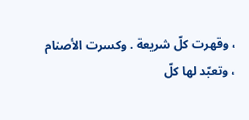، وقهرت كلّ شريعة . وكسرت الأصنام ، وتعبّد لها كلّ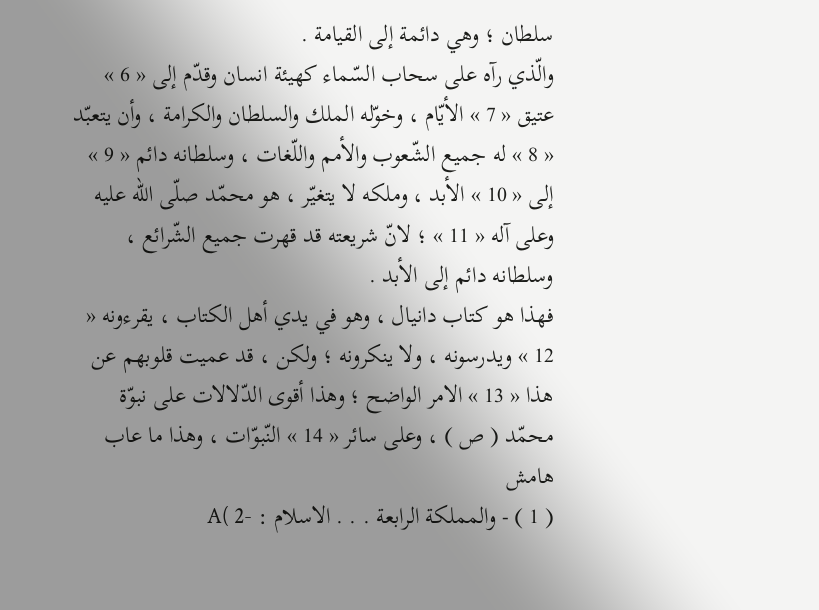سلطان ؛ وهي دائمة إلى القيامة .
والّذي رآه على سحاب السّماء كهيئة انسان وقدّم إلى « 6 » عتيق « 7 » الأيّام ، وخوّله الملك والسلطان والكرامة ، وأن يتعبّد « 8 » له جميع الشّعوب والأمم واللّغات ، وسلطانه دائم « 9 » إلى « 10 » الأبد ، وملكه لا يتغيّر ، هو محمّد صلّى اللّه عليه وعلى آله « 11 » ؛ لانّ شريعته قد قهرت جميع الشّرائع ، وسلطانه دائم إلى الأبد .
فهذا هو كتاب دانيال ، وهو في يدي أهل الكتاب ، يقرءونه « 12 » ويدرسونه ، ولا ينكرونه ؛ ولكن ، قد عميت قلوبهم عن هذا « 13 » الامر الواضح ؛ وهذا أقوى الدّلالات على نبوّة محمّد ( ص ) ، وعلى سائر « 14 » النّبوّات ، وهذا ما عاب
هامش
( 1 ) - والمملكة الرابعة . . . الاسلام : -A( 2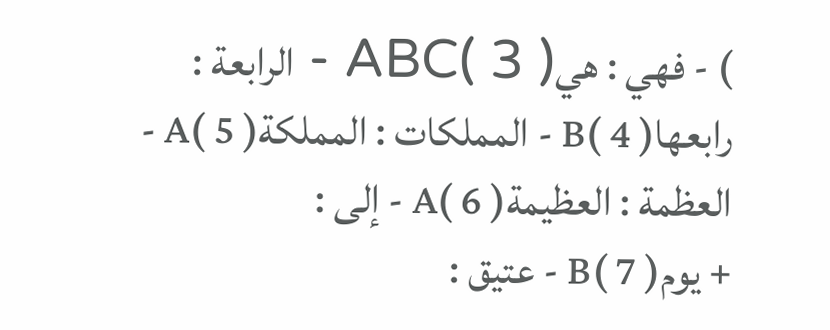) - فهي : هيABC( 3 ) - الرابعة :
رابعهاB( 4 ) - المملكات : المملكةA( 5 ) - العظمة : العظيمةA( 6 ) - إلى :
+ يومB( 7 ) - عتيق :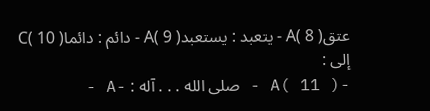عتقA( 8 ) - يتعبد : يستعبدA( 9 ) - دائم : دائماC( 10 ) إلى :
-A( 11 ) - صلى الله . . . آله : -A -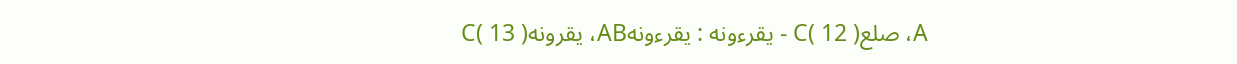A، صلعC( 12 ) - يقرءونه : يقرءونهAB، يقرونهC( 13 )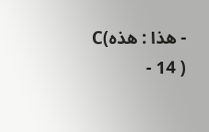- هذا : هذهC( 14 ) -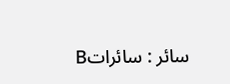سائر : سائراتB